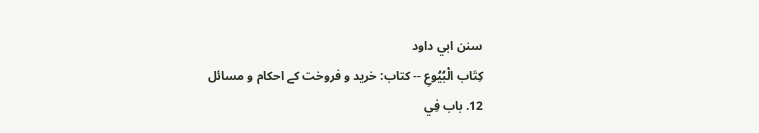سنن ابي داود
كِتَاب الْبُيُوعِ -- کتاب: خرید و فروخت کے احکام و مسائل
12. باب فِي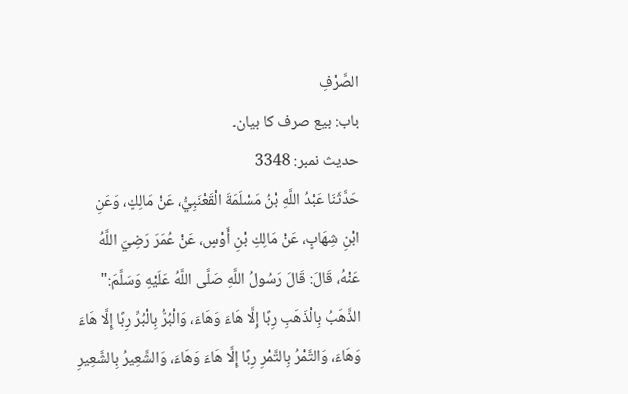الصَّرْفِ
باب: بیع صرف کا بیان۔
حدیث نمبر: 3348
حَدَّثَنَا عَبْدُ اللَّهِ بْنُ مَسْلَمَةَ الْقَعْنَبِيُّ، عَنْ مَالِكٍ، وَعَنِ ابْنِ شِهَابٍ، عَنْ مَالِكِ بْنِ أَوْسٍ، عَنْ عُمَرَ رَضِيَ اللَّهُ عَنْهُ، قَالَ: قَالَ رَسُولُ اللَّهِ صَلَّى اللَّهُ عَلَيْهِ وَسَلَّمَ:" الذَّهَبُ بِالْذَهَبِ رِبًا إِلَّا هَاءَ وَهَاءَ، وَالْبُرُّ بِالْبُرِّ رِبًا إِلَّا هَاءَ وَهَاءَ، وَالتَّمْرُ بِالتَّمْرِ رِبًا إِلَّا هَاءَ وَهَاءَ، وَالشَّعِيرُ بِالشَّعِيرِ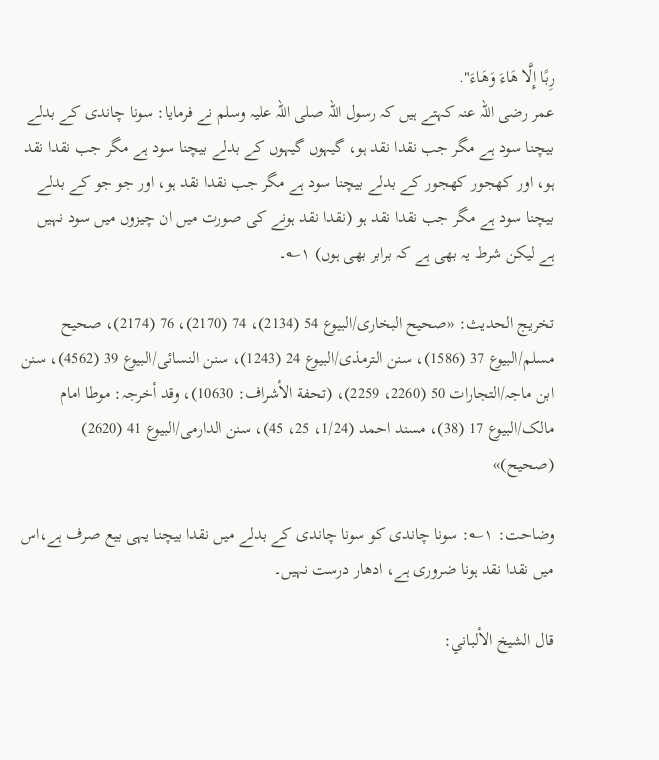رِبًا إِلَّا هَاءَ وَهَاءَ".
عمر رضی اللہ عنہ کہتے ہیں کہ رسول اللہ صلی اللہ علیہ وسلم نے فرمایا: سونا چاندی کے بدلے بیچنا سود ہے مگر جب نقدا نقد ہو، گیہوں گیہوں کے بدلے بیچنا سود ہے مگر جب نقدا نقد ہو، اور کھجور کھجور کے بدلے بیچنا سود ہے مگر جب نقدا نقد ہو، اور جو جو کے بدلے بیچنا سود ہے مگر جب نقدا نقد ہو (نقدا نقد ہونے کی صورت میں ان چیزوں میں سود نہیں ہے لیکن شرط یہ بھی ہے کہ برابر بھی ہوں) ۱؎۔

تخریج الحدیث: «صحیح البخاری/البیوع 54 (2134)، 74 (2170)، 76 (2174)، صحیح مسلم/البیوع 37 (1586)، سنن الترمذی/البیوع 24 (1243)، سنن النسائی/البیوع 39 (4562)، سنن ابن ماجہ/التجارات 50 (2260، 2259)، (تحفة الأشراف: 10630)، وقد أخرجہ: موطا امام مالک/البیوع 17 (38)، مسند احمد (1/24، 25، 45)، سنن الدارمی/البیوع 41 (2620) (صحیح)»

وضاحت: ۱؎: سونا چاندی کو سونا چاندی کے بدلے میں نقدا بیچنا یہی بیع صرف ہے،اس میں نقدا نقد ہونا ضروری ہے، ادھار درست نہیں۔

قال الشيخ الألباني: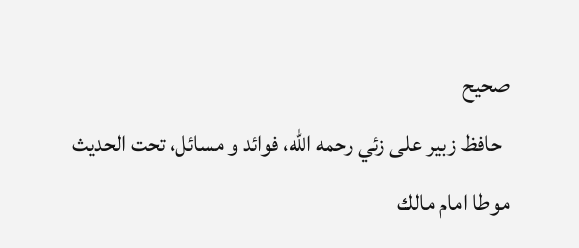صحيح
  حافظ زبير على زئي رحمه الله، فوائد و مسائل، تحت الحديث موطا امام مالك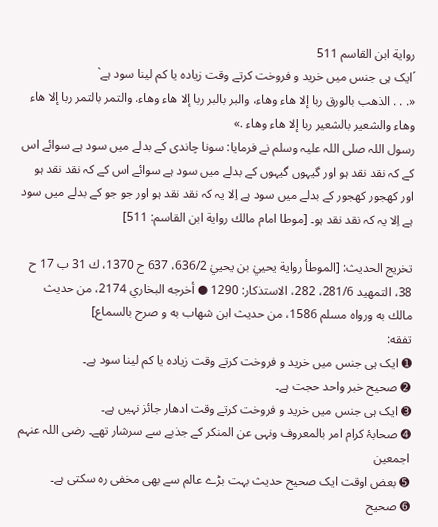رواية ابن القاسم 511
´ایک ہی جنس میں خرید و فروخت کرتے وقت زیادہ یا کم لینا سود ہے`
«. . . الذهب بالورق ربا إلا هاء وهاء، والبر بالبر ربا إلا هاء وهاء. والتمر بالتمر ربا إلا هاء وهاء والشعير بالشعير ربا إلا هاء وهاء .»
رسول اللہ صلی اللہ علیہ وسلم نے فرمایا: سونا چاندی کے بدلے میں سود ہے سوائے اس کے کہ نقد نقد ہو اور گیہوں گیہوں کے بدلے میں سود ہے سوائے اس کے کہ نقد نقد ہو اور کھجور کھجور کے بدلے میں سود ہے اِلا یہ کہ نقد نقد ہو اور جو جو کے بدلے میں سود ہے اِلا یہ کہ نقد نقد ہو۔ [موطا امام مالك رواية ابن القاسم: 511]

تخریج الحدیث: [الموطأ رواية يحييٰ بن يحييٰ 636/2، 637 ح 1370، ك 31 ب 17 ح 38، التمهيد 281/6، 282، الاستذكار: 1290 ● أخرجه البخاري 2174، من حديث مالك به ورواه مسلم 1586، من حديث ابن شهاب به و صرح بالسماع]
تفقه:
➊ ایک ہی جنس میں خرید و فروخت کرتے وقت زیادہ یا کم لینا سود ہے۔
➋ صحیح خبر واحد حجت ہے۔
➌ ایک ہی جنس میں خرید و فروخت کرتے وقت ادھار جائز نہیں ہے۔
➍ صحابۂ کرام امر بالمعروف ونہی عن المنکر کے جذبے سے سرشار تھے۔ رضی اللہ عنہم اجمعین
➎ بعض اوقت ایک صحیح حدیث بہت بڑے عالم سے بھی مخفی رہ سکتی ہے۔
➏ صحیح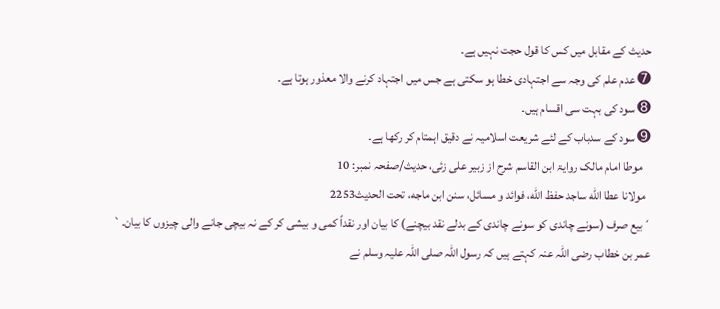حدیث کے مقابل میں کس کا قول حجت نہیں ہے۔
➐ عدم علم کی وجہ سے اجتہادی خطا ہو سکتی ہے جس میں اجتہاد کرنے والا معذور ہوتا ہے۔
➑ سود کی بہت سی اقسام ہیں۔
➒ سود کے سدباب کے لئے شریعت اسلامیہ نے دقیق اہمتام کر رکھا ہے۔
   موطا امام مالک روایۃ ابن القاسم شرح از زبیر علی زئی، حدیث/صفحہ نمبر: 10
  مولانا عطا الله ساجد حفظ الله، فوائد و مسائل، سنن ابن ماجه، تحت الحديث2253
´بیع صرف (سونے چاندی کو سونے چاندی کے بدلے نقد بیچنے) کا بیان اور نقداً کمی و بیشی کر کے نہ بیچی جانے والی چیزوں کا بیان۔`
عمر بن خطاب رضی اللہ عنہ کہتے ہیں کہ رسول اللہ صلی اللہ علیہ وسلم نے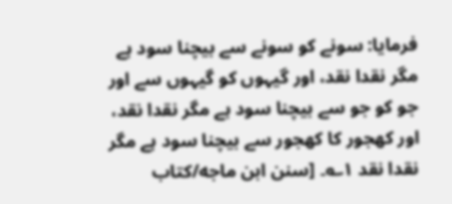فرمایا: سونے کو سونے سے بیچنا سود ہے مگر نقدا نقد، اور گیہوں کو گیہوں سے اور جو کو جو سے بیچنا سود ہے مگر نقدا نقد، اور کھجور کا کھجور سے بیچنا سود ہے مگر نقدا نقد ۱؎۔ [سنن ابن ماجه/كتاب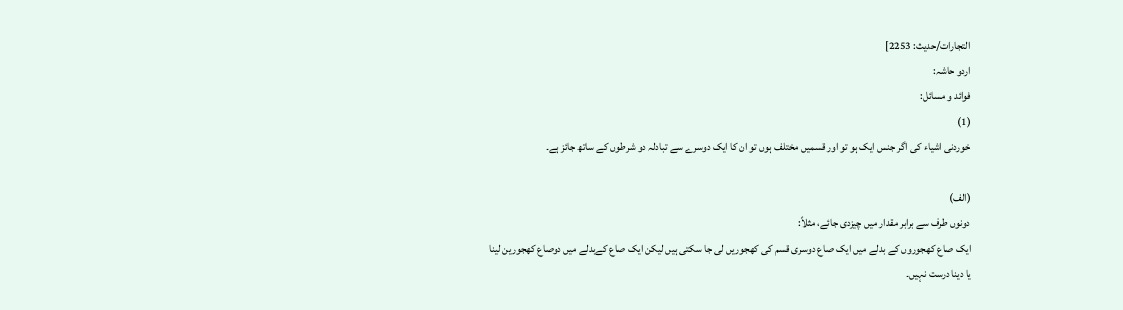التجارات/حدیث: 2253]
اردو حاشہ:
فوائد و مسائل:
(1)
خوردنی اشیاء کی اگر جنس ایک ہو تو اور قسمیں مختلف ہوں تو ان کا ایک دوسرے سے تبادلہ دو شرطوں کے ساتھ جائز ہے۔

(الف)
دونوں طرف سے برابر مقدار میں چیزدی جائے، مثلاً:
ایک صاع کھجوروں کے بدلے میں ایک صاع دوسری قسم کی کھجوریں لی جا سکتی ہیں لیکن ایک صاع کےبدلے میں دوصاع کھجورین لینا یا دینا درست نہیں۔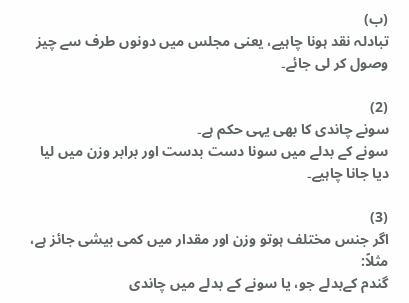(ب)
تبادلہ نقد ہونا چاہیے، یعنی مجلس میں دونوں طرف سے چیز وصول کر لی جائے۔

(2)
سونے چاندی کا بھی یہی حکم ہے۔
سونے کے بدلے میں سونا دست بدست اور برابر وزن میں لیا دیا جانا چاہیے۔

(3)
اگر جنس مختلف ہوتو وزن اور مقدار میں کمی بیشی جائز ہے، مثلاً:
گندم کےبدلے جو، یا سونے کے بدلے میں چاندی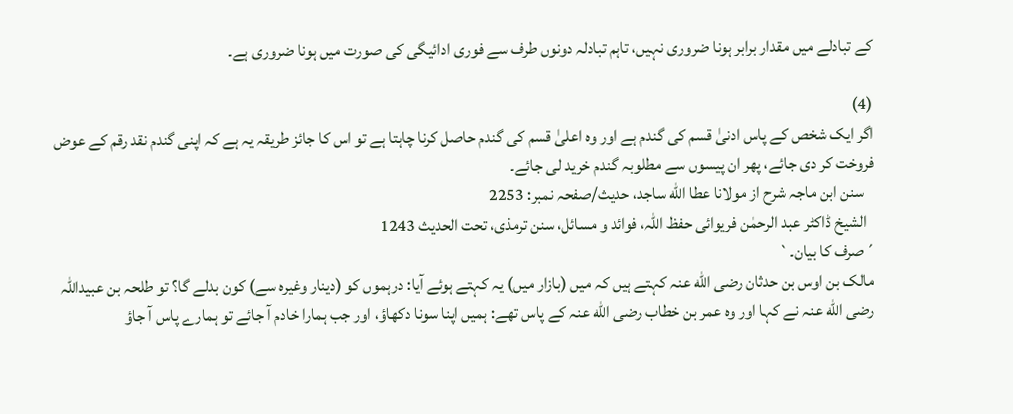کے تبادلے میں مقدار برابر ہونا ضروری نہیں، تاہم تبادلہ دونوں طرف سے فوری ادائیگی کی صورت میں ہونا ضروری ہے۔

(4)
اگر ایک شخص کے پاس ادنیٰ قسم کی گندم ہے اور وہ اعلیٰ قسم کی گندم حاصل کرنا چاہتا ہے تو اس کا جائز طریقہ یہ ہے کہ اپنی گندم نقد رقم کے عوض فروخت کر دی جائے، پھر ان پیسوں سے مطلوبہ گندم خرید لی جائے۔
   سنن ابن ماجہ شرح از مولانا عطا الله ساجد، حدیث/صفحہ نمبر: 2253
  الشیخ ڈاکٹر عبد الرحمٰن فریوائی حفظ اللہ، فوائد و مسائل، سنن ترمذی، تحت الحديث 1243
´صرف کا بیان۔`
مالک بن اوس بن حدثان رضی الله عنہ کہتے ہیں کہ میں (بازار میں) یہ کہتے ہوئے آیا: درہموں کو (دینار وغیرہ سے) کون بدلے گا؟ تو طلحہ بن عبیداللہ رضی الله عنہ نے کہا اور وہ عمر بن خطاب رضی الله عنہ کے پاس تھے: ہمیں اپنا سونا دکھاؤ، اور جب ہمارا خادم آ جائے تو ہمارے پاس آ جاؤ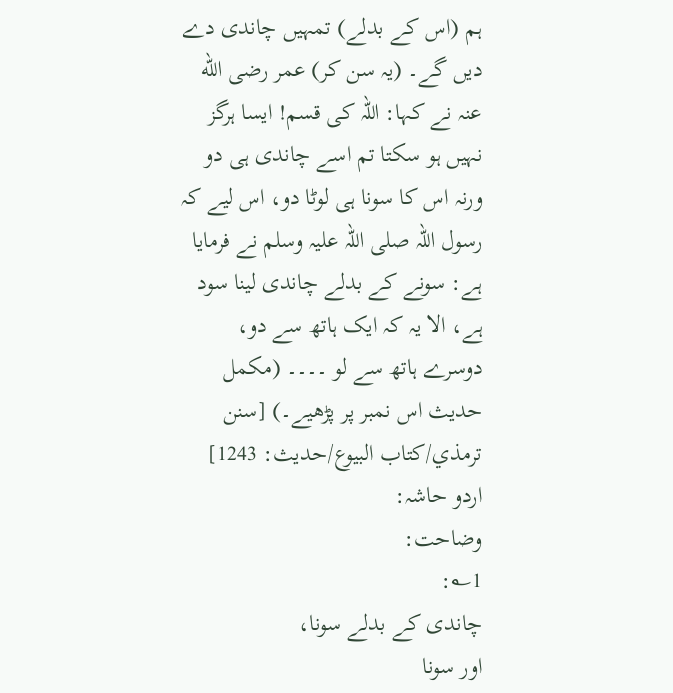ہم (اس کے بدلے) تمہیں چاندی دے دیں گے۔ (یہ سن کر) عمر رضی الله عنہ نے کہا: اللہ کی قسم! ایسا ہرگز نہیں ہو سکتا تم اسے چاندی ہی دو ورنہ اس کا سونا ہی لوٹا دو، اس لیے کہ رسول اللہ صلی اللہ علیہ وسلم نے فرمایا ہے: سونے کے بدلے چاندی لینا سود ہے، الا یہ کہ ایک ہاتھ سے دو، دوسرے ہاتھ سے لو ۔۔۔۔ (مکمل حدیث اس نمبر پر پڑھیے۔) [سنن ترمذي/كتاب البيوع/حدیث: 1243]
اردو حاشہ:
وضاحت:
1؎:
چاندی کے بدلے سونا،
اور سونا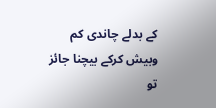کے بدلے چاندی کم وبیش کرکے بیچنا جائز تو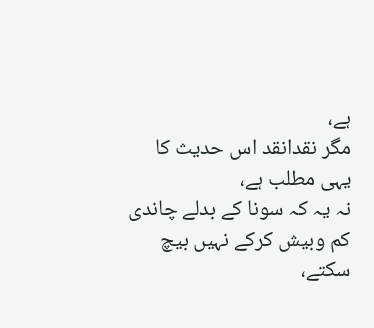ہے،
مگر نقدانقد اس حدیث کا یہی مطلب ہے،
نہ یہ کہ سونا کے بدلے چاندی کم وبیش کرکے نہیں بیچ سکتے،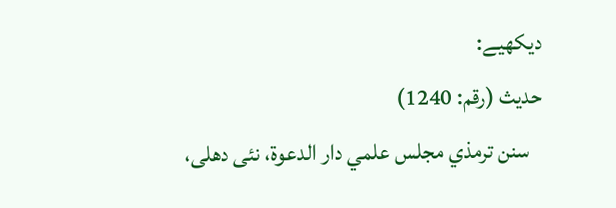دیکھیے:
حدیث (رقم: 1240)
   سنن ترمذي مجلس علمي دار الدعوة، نئى دهلى،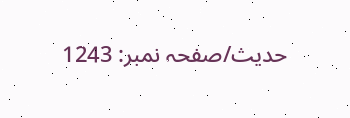حدیث/صفحہ نمبر: 1243